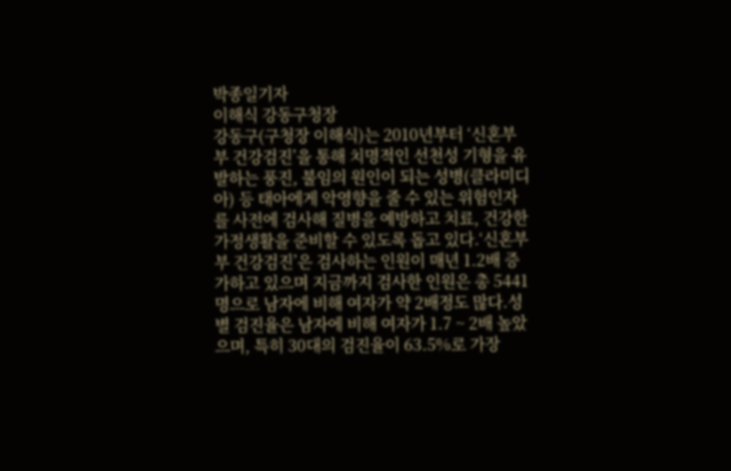박종일기자
이해식 강동구청장
강동구(구청장 이해식)는 2010년부터 ‘신혼부부 건강검진’을 통해 치명적인 선천성 기형을 유발하는 풍진, 불임의 원인이 되는 성병(클라미디아) 등 태아에게 악영향을 줄 수 있는 위험인자를 사전에 검사해 질병을 예방하고 치료, 건강한 가정생활을 준비할 수 있도록 돕고 있다.‘신혼부부 건강검진’은 검사하는 인원이 매년 1.2배 증가하고 있으며 지금까지 검사한 인원은 총 5441명으로 남자에 비해 여자가 약 2배정도 많다.성별 검진율은 남자에 비해 여자가 1.7 ~ 2배 높았으며, 특히 30대의 검진율이 63.5%로 가장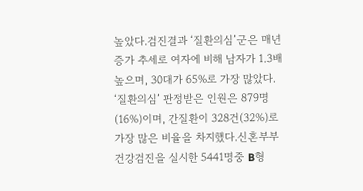높았다.검진결과 ‘질환의심’군은 매년 증가 추세로 여자에 비해 남자가 1.3배 높으며, 30대가 65%로 가장 많았다. ‘질환의심’ 판정받은 인원은 879명(16%)이며, 간질환이 328건(32%)로 가장 많은 비율을 차지했다.신혼부부 건강검진을 실시한 5441명중 B형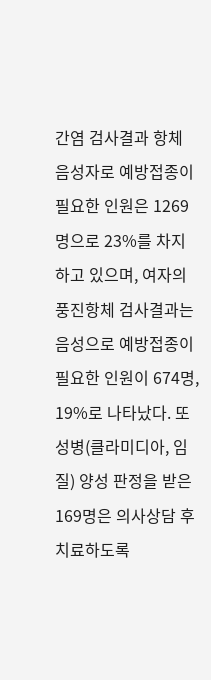간염 검사결과 항체 음성자로 예방접종이 필요한 인원은 1269명으로 23%를 차지하고 있으며, 여자의 풍진항체 검사결과는 음성으로 예방접종이 필요한 인원이 674명, 19%로 나타났다. 또 성병(클라미디아, 임질) 양성 판정을 받은 169명은 의사상담 후 치료하도록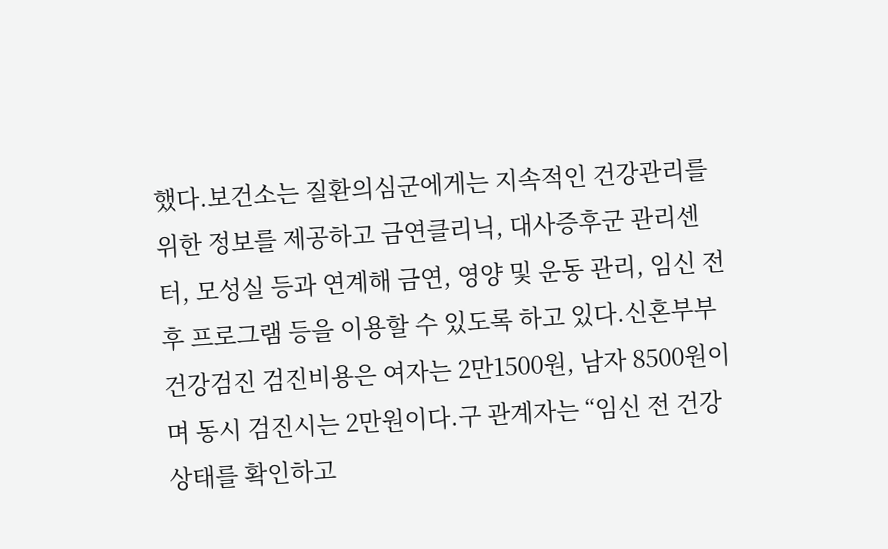했다.보건소는 질환의심군에게는 지속적인 건강관리를 위한 정보를 제공하고 금연클리닉, 대사증후군 관리센터, 모성실 등과 연계해 금연, 영양 및 운동 관리, 임신 전 후 프로그램 등을 이용할 수 있도록 하고 있다.신혼부부 건강검진 검진비용은 여자는 2만1500원, 남자 8500원이며 동시 검진시는 2만원이다.구 관계자는 “임신 전 건강상태를 확인하고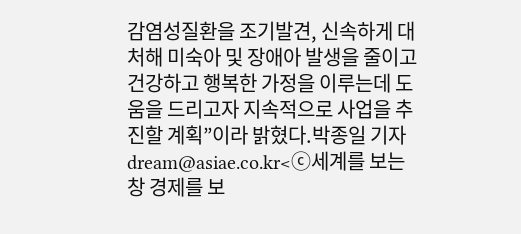감염성질환을 조기발견, 신속하게 대처해 미숙아 및 장애아 발생을 줄이고 건강하고 행복한 가정을 이루는데 도움을 드리고자 지속적으로 사업을 추진할 계획”이라 밝혔다.박종일 기자 dream@asiae.co.kr<ⓒ세계를 보는 창 경제를 보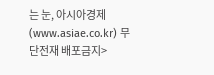는 눈, 아시아경제(www.asiae.co.kr) 무단전재 배포금지>